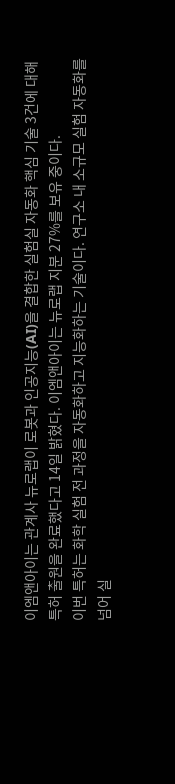이엠앤아이는 관계사 뉴로랩이 로봇과 인공지능(AI)을 결합한 실험실 자동화 핵심 기술 3건에 대해 특허 출원을 완료했다고 14일 밝혔다. 이엠앤아이는 뉴로랩 지분 27%를 보유 중이다.
이번 특허는 화학 실험 전 과정을 자동화하고 지능화하는 기술이다. 연구소 내 소규모 실험 자동화를 넘어 실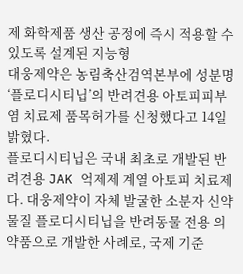제 화학제품 생산 공정에 즉시 적용할 수 있도록 설계된 지능형
대웅제약은 농림축산검역본부에 성분명 ‘플로디시티닙’의 반려견용 아토피피부염 치료제 품목허가를 신청했다고 14일 밝혔다.
플로디시티닙은 국내 최초로 개발된 반려견용 JAK 억제제 계열 아토피 치료제다. 대웅제약이 자체 발굴한 소분자 신약 물질 플로디시티닙을 반려동물 전용 의약품으로 개발한 사례로, 국제 기준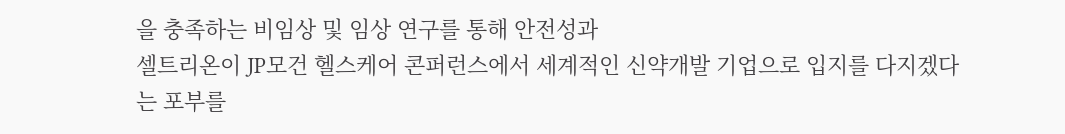을 충족하는 비임상 및 임상 연구를 통해 안전성과
셀트리온이 JP모건 헬스케어 콘퍼런스에서 세계적인 신약개발 기업으로 입지를 다지겠다는 포부를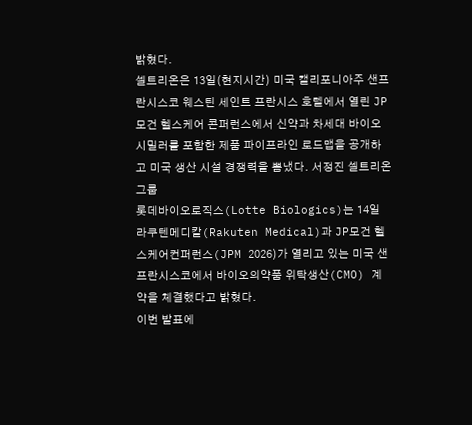밝혔다.
셀트리온은 13일(현지시간) 미국 캘리포니아주 샌프란시스코 웨스틴 세인트 프란시스 호텔에서 열린 JP모건 헬스케어 콘퍼런스에서 신약과 차세대 바이오시밀러를 포함한 제품 파이프라인 로드맵을 공개하고 미국 생산 시설 경쟁력을 뽐냈다. 서정진 셀트리온그룹
롯데바이오로직스(Lotte Biologics)는 14일 라쿠텐메디칼(Rakuten Medical)과 JP모건 헬스케어컨퍼런스(JPM 2026)가 열리고 있는 미국 샌프란시스코에서 바이오의약품 위탁생산(CMO) 계약을 체결했다고 밝혔다.
이번 발표에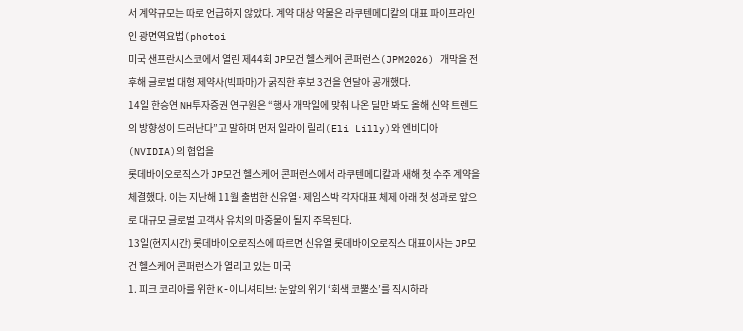서 계약규모는 따로 언급하지 않았다. 계약 대상 약물은 라쿠텐메디칼의 대표 파이프라인인 광면역요법(photoi
미국 샌프란시스코에서 열린 제44회 JP모건 헬스케어 콘퍼런스(JPM2026) 개막을 전후해 글로벌 대형 제약사(빅파마)가 굵직한 후보 3건을 연달아 공개했다.
14일 한승연 NH투자증권 연구원은 “행사 개막일에 맞춰 나온 딜만 봐도 올해 신약 트렌드의 방향성이 드러난다”고 말하며 먼저 일라이 릴리(Eli Lilly)와 엔비디아(NVIDIA)의 협업을
롯데바이오로직스가 JP모건 헬스케어 콘퍼런스에서 라쿠텐메디칼과 새해 첫 수주 계약을 체결했다. 이는 지난해 11월 출범한 신유열·제임스박 각자대표 체제 아래 첫 성과로 앞으로 대규모 글로벌 고객사 유치의 마중물이 될지 주목된다.
13일(현지시간) 롯데바이오로직스에 따르면 신유열 롯데바이오로직스 대표이사는 JP모건 헬스케어 콘퍼런스가 열리고 있는 미국
1. 피크 코리아를 위한 K-이니셔티브: 눈앞의 위기 ‘회색 코뿔소’를 직시하라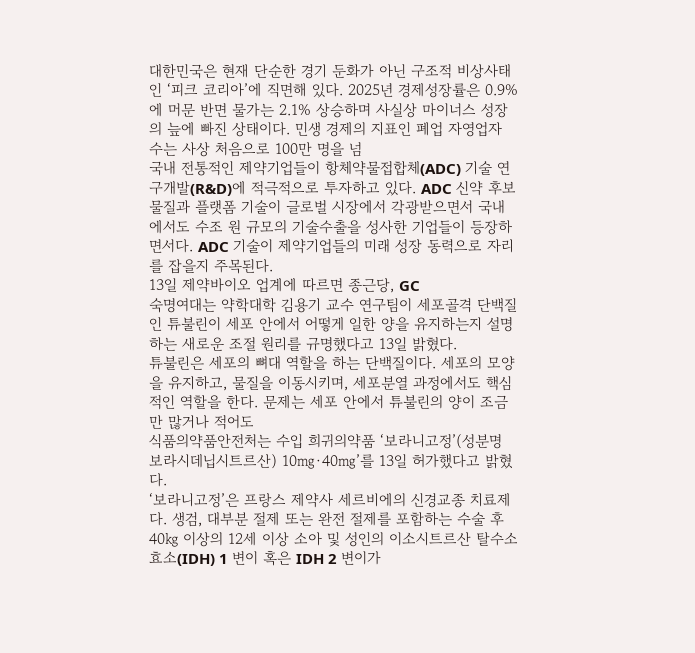대한민국은 현재 단순한 경기 둔화가 아닌 구조적 비상사태인 ‘피크 코리아’에 직면해 있다. 2025년 경제성장률은 0.9%에 머문 반면 물가는 2.1% 상승하며 사실상 마이너스 성장의 늪에 빠진 상태이다. 민생 경제의 지표인 폐업 자영업자 수는 사상 처음으로 100만 명을 넘
국내 전통적인 제약기업들이 항체약물접합체(ADC) 기술 연구개발(R&D)에 적극적으로 투자하고 있다. ADC 신약 후보물질과 플랫폼 기술이 글로벌 시장에서 각광받으면서 국내에서도 수조 원 규모의 기술수출을 성사한 기업들이 등장하면서다. ADC 기술이 제약기업들의 미래 성장 동력으로 자리를 잡을지 주목된다.
13일 제약바이오 업계에 따르면 종근당, GC
숙명여대는 약학대학 김용기 교수 연구팀이 세포골격 단백질인 튜불린이 세포 안에서 어떻게 일한 양을 유지하는지 설명하는 새로운 조절 원리를 규명했다고 13일 밝혔다.
튜불린은 세포의 뼈대 역할을 하는 단백질이다. 세포의 모양을 유지하고, 물질을 이동시키며, 세포분열 과정에서도 핵심적인 역할을 한다. 문제는 세포 안에서 튜불린의 양이 조금만 많거나 적어도
식품의약품안전처는 수입 희귀의약품 ‘보라니고정’(성분명 보라시데닙시트르산) 10㎎·40㎎’를 13일 허가했다고 밝혔다.
‘보라니고정’은 프랑스 제약사 세르비에의 신경교종 치료제다. 생검, 대부분 절제 또는 완전 절제를 포함하는 수술 후 40㎏ 이상의 12세 이상 소아 및 성인의 이소시트르산 탈수소효소(IDH) 1 변이 혹은 IDH 2 변이가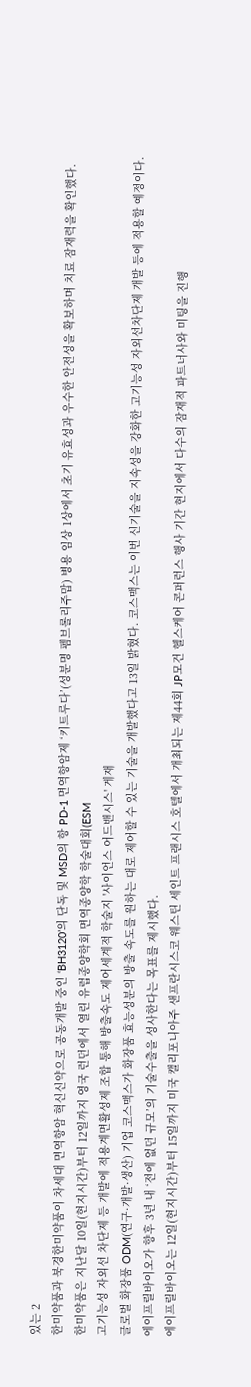있는 2
한미약품과 북경한미약품이 차세대 면역항암 혁신신약으로 공동개발 중인 ‘BH3120’의 단독 및 MSD의 항 PD-1 면역항암제 ‘키트루다’(성분명 펨브롤리주맙) 병용 임상 1상에서 초기 유효성과 우수한 안전성을 확보하며 치료 잠재력을 확인했다.
한미약품은 지난달 10일(현지시간)부터 12일까지 영국 런던에서 열린 유럽종양학회 면역종양학 학술대회(ESM
고기능성 자외선 차단제 등 개발에 적용계면활성제 조합 통해 방출속도 제어세계적 학술지 '사이언스 어드밴시스' 게재
글로벌 화장품 ODM(연구·개발·생산) 기업 코스맥스가 화장품 효능성분의 방출 속도를 원하는 대로 제어할 수 있는 기술을 개발했다고 13일 밝혔다. 코스맥스는 이번 신기술을 지속성을 강화한 고기능성 자외선차단제 개발 등에 적용할 예정이다.
에이프릴바이오가 향후 3년 내 ‘전에 없던 규모’의 기술수출을 성사한다는 목표를 제시했다.
에이프릴바이오는 12일(현지시간)부터 15일까지 미국 캘리포니아주 샌프란시스코 웨스틴 세인트 프랜시스 호텔에서 개최되는 제44회 JP모건 헬스케어 콘퍼런스 행사 기간 현지에서 다수의 잠재적 파트너사와 미팅을 진행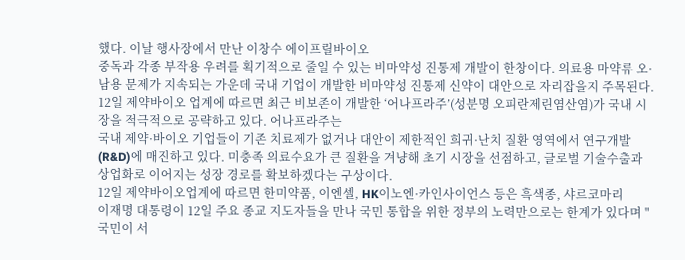했다. 이날 행사장에서 만난 이창수 에이프릴바이오
중독과 각종 부작용 우려를 획기적으로 줄일 수 있는 비마약성 진통제 개발이 한창이다. 의료용 마약류 오·남용 문제가 지속되는 가운데 국내 기업이 개발한 비마약성 진통제 신약이 대안으로 자리잡을지 주목된다.
12일 제약바이오 업계에 따르면 최근 비보존이 개발한 ‘어나프라주’(성분명 오피란제린염산염)가 국내 시장을 적극적으로 공략하고 있다. 어나프라주는
국내 제약·바이오 기업들이 기존 치료제가 없거나 대안이 제한적인 희귀·난치 질환 영역에서 연구개발(R&D)에 매진하고 있다. 미충족 의료수요가 큰 질환을 겨냥해 초기 시장을 선점하고, 글로벌 기술수출과 상업화로 이어지는 성장 경로를 확보하겠다는 구상이다.
12일 제약바이오업계에 따르면 한미약품, 이엔셀, HK이노엔·카인사이언스 등은 흑색종, 샤르코마리
이재명 대통령이 12일 주요 종교 지도자들을 만나 국민 통합을 위한 정부의 노력만으로는 한계가 있다며 "국민이 서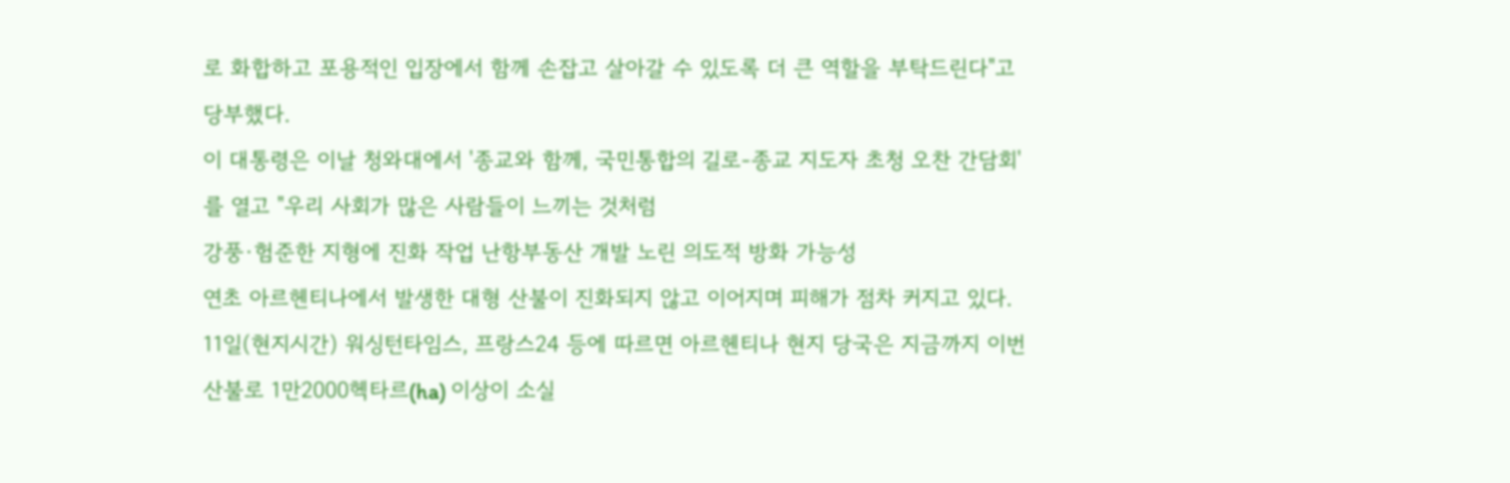로 화합하고 포용적인 입장에서 함께 손잡고 살아갈 수 있도록 더 큰 역할을 부탁드린다"고 당부했다.
이 대통령은 이날 청와대에서 '종교와 함께, 국민통합의 길로-종교 지도자 초청 오찬 간담회'를 열고 "우리 사회가 많은 사람들이 느끼는 것처럼
강풍·험준한 지형에 진화 작업 난항부동산 개발 노린 의도적 방화 가능성
연초 아르헨티나에서 발생한 대형 산불이 진화되지 않고 이어지며 피해가 점차 커지고 있다.
11일(현지시간) 워싱턴타임스, 프랑스24 등에 따르면 아르헨티나 현지 당국은 지금까지 이번 산불로 1만2000헥타르(ha) 이상이 소실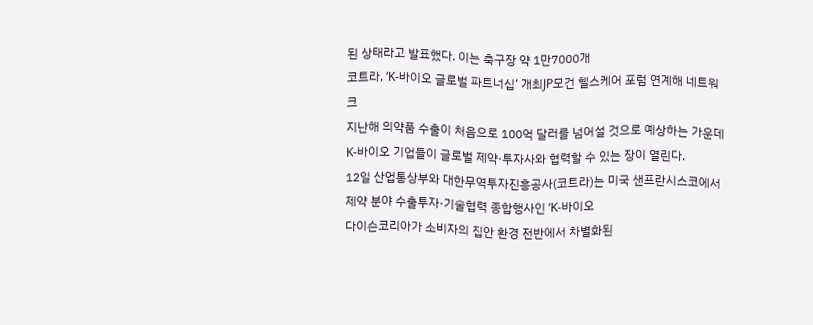된 상태라고 발표했다. 이는 축구장 약 1만7000개
코트라, ‘K-바이오 글로벌 파트너십’ 개최JP모건 헬스케어 포럼 연계해 네트워크
지난해 의약품 수출이 처음으로 100억 달러를 넘어설 것으로 예상하는 가운데 K-바이오 기업들이 글로벌 제약·투자사와 협력할 수 있는 장이 열린다.
12일 산업통상부와 대한무역투자진흥공사(코트라)는 미국 샌프란시스코에서 제약 분야 수출투자·기술협력 종합행사인 ‘K-바이오
다이슨코리아가 소비자의 집안 환경 전반에서 차별화된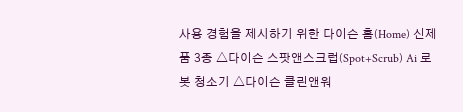사용 경험을 제시하기 위한 다이슨 홈(Home) 신제품 3종 △다이슨 스팟앤스크럽(Spot+Scrub) Ai 로봇 청소기 △다이슨 클린앤워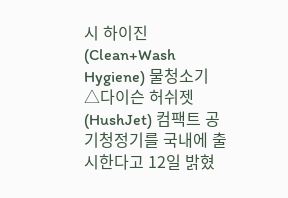시 하이진(Clean+Wash Hygiene) 물청소기 △다이슨 허쉬젯(HushJet) 컴팩트 공기청정기를 국내에 출시한다고 12일 밝혔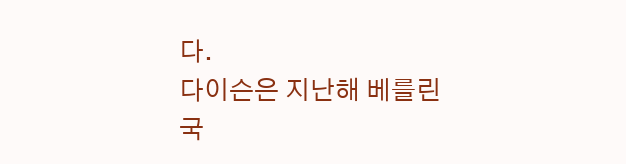다.
다이슨은 지난해 베를린 국